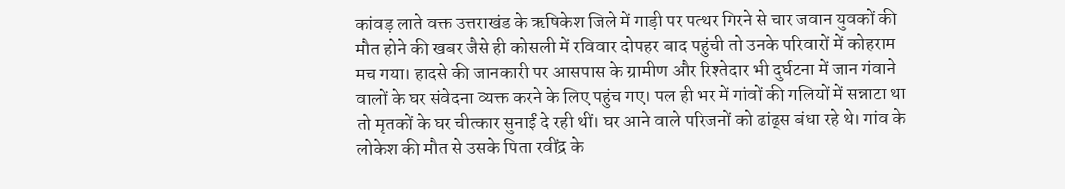कांवड़ लाते वक्त उत्तराखंड के ऋषिकेश जिले में गाड़ी पर पत्थर गिरने से चार जवान युवकों की मौत होने की खबर जैसे ही कोसली में रविवार दोपहर बाद पहुंची तो उनके परिवारों में कोहराम मच गया। हादसे की जानकारी पर आसपास के ग्रामीण और रिश्तेदार भी दुर्घटना में जान गंवाने वालों के घर संवेदना व्यक्त करने के लिए पहुंच गए। पल ही भर में गांवों की गलियों में सन्नाटा था तो मृतकों के घर चीत्कार सुनाईं दे रही थीं। घर आने वाले परिजनों को ढांढ्स बंधा रहे थे। गांव के लोकेश की मौत से उसके पिता रवींद्र के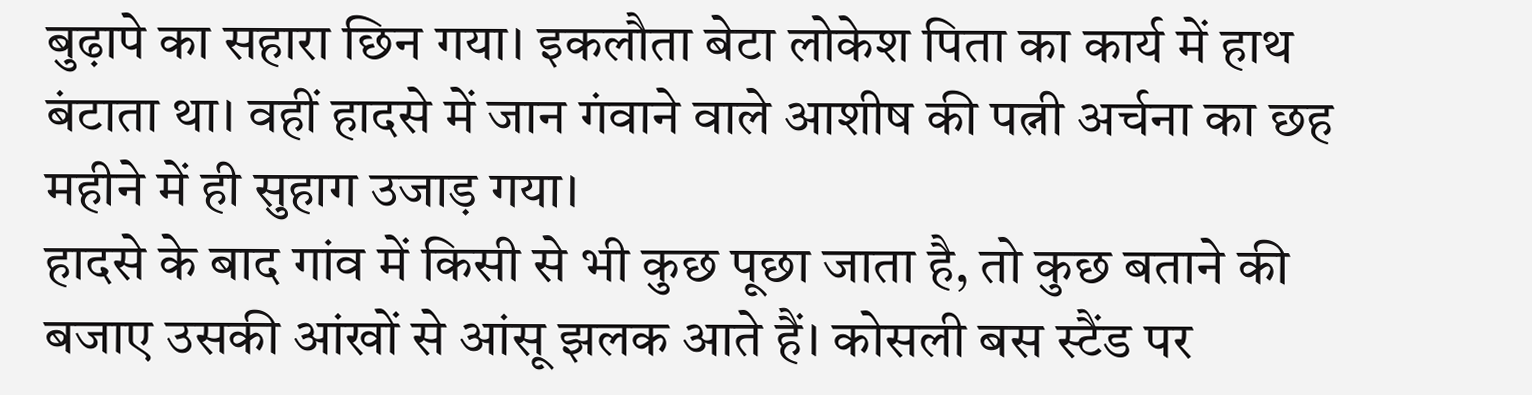बुढ़ापे का सहारा छिन गया। इकलौता बेटा लोकेश पिता का कार्य में हाथ बंटाता था। वहीं हादसे में जान गंवाने वाले आशीष की पत्नी अर्चना का छह महीने में ही सुहाग उजाड़ गया।
हादसे के बाद गांव में किसी से भी कुछ पूछा जाता है, तो कुछ बताने की बजाए उसकी आंखों से आंसू झलक आते हैं। कोसली बस स्टैंड पर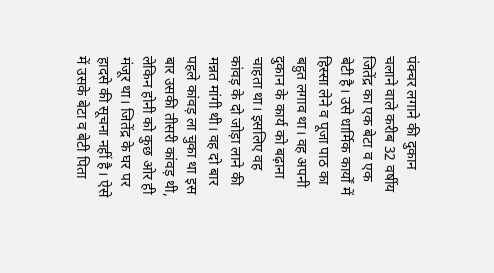पंक्चर लगाने की दुकान चलाने वाले करीब 32 वर्षीय जितेंद्र का एक बेटा व एक बेटी है। उसे धार्मिक कार्यों में हिस्सा लेने व पूजा पाठ का बहुत लगाव था। वह अपनी दुकान के कार्य को बढ़ाना चाहता था। इसलिए वह कांवड़ के दो जोड़ा लाने की मन्नत मांगी थी। वह दो बार पहले कांवड़ ला चुका था इस बार उसकी तीसरी कांवड़ थी, लेकिन होनी को कुछ ओर ही मंजूर था। जितेंद्र के घर पर हादसे की सूचना नहीं है। ऐसे में उसके बेटा व बेटी पिता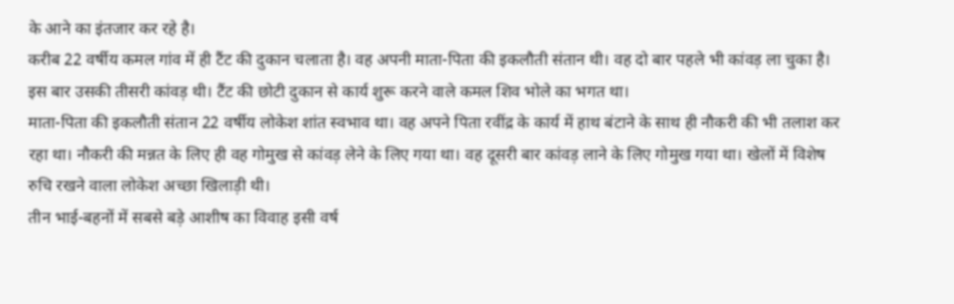के आने का इंतजार कर रहे है।
करीब 22 वर्षीय कमल गांव में ही टैंट की दुकान चलाता है। वह अपनी माता-पिता की इकलौती संतान थी। वह दो बार पहले भी कांवड़ ला चुका है। इस बार उसकी तीसरी कांवड़ थी। टैंट की छोटी दुकान से कार्य शुरू करने वाले कमल शिव भोले का भगत था।
माता-पिता की इकलौती संतान 22 वर्षीय लोकेश शांत स्वभाव था। वह अपने पिता रवींद्र के कार्य में हाथ बंटाने के साथ ही नौकरी की भी तलाश कर रहा था। नौकरी की मन्नत के लिए ही वह गोमुख से कांवड़ लेने के लिए गया था। वह दूसरी बार कांवड़ लाने के लिए गोमुख गया था। खेलों में विशेष रुचि रखने वाला लोकेश अच्छा खिलाड़ी थी।
तीन भाई-बहनों में सबसे बड़े आशीष का विवाह इसी वर्ष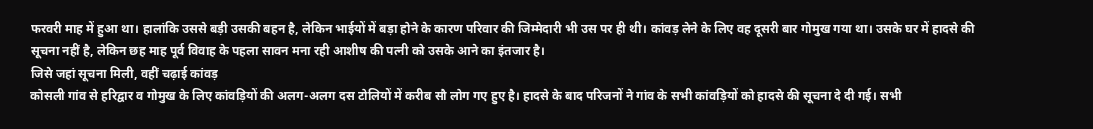फरवरी माह में हुआ था। हालांकि उससे बड़ी उसकी बहन है, लेकिन भाईयों में बड़ा होने के कारण परिवार की जिम्मेदारी भी उस पर ही थी। कांवड़ लेने के लिए वह दूसरी बार गोमुख गया था। उसके घर में हादसे की सूचना नहीं है, लेकिन छह माह पूर्व विवाह के पहला सावन मना रही आशीष की पत्नी को उसके आने का इंतजार है।
जिसे जहां सूचना मिली, वहीं चढ़ाई कांवड़
कोसली गांव से हरिद्वार व गोमुख के लिए कांवड़ियों की अलग-अलग दस टोलियों में करीब सौ लोग गए हुए है। हादसे के बाद परिजनों ने गांव के सभी कांवड़ियों को हादसे की सूचना दे दी गई। सभी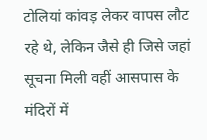टोलियां कांवड़ लेकर वापस लौट रहे थे, लेकिन जैसे ही जिसे जहां सूचना मिली वहीं आसपास के मंदिरों में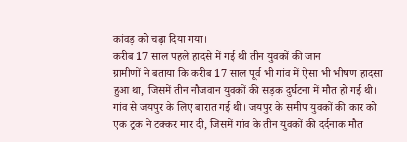कांवड़ को चढ़ा दिया गया।
करीब 17 साल पहले हादसे में गई थी तीन युवकों की जान
ग्रामीणों ने बताया कि करीब 17 साल पूर्व भी गांव में ऐसा भी भीषण हादसा हुआ था, जिसमें तीन नौजवान युवकों की सड़क दुर्घटना में मौत हो गई थी। गांव से जयपुर के लिए बारात गई थी। जयपुर के समीप युवकों की कार को एक ट्रक ने टक्कर मार दी, जिसमें गांव के तीन युवकों की दर्दनाक मौत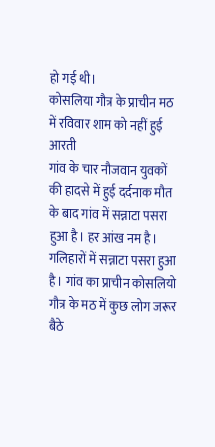हो गई थी।
कोसलिया गौत्र के प्राचीन मठ में रविवार शाम को नहीं हुई आरती
गांव के चार नौजवान युवकों की हादसे में हुई दर्दनाक मौत के बाद गांव में सन्नाटा पसरा हुआ है। हर आंख नम है। गलिहारों में सन्नाटा पसरा हुआ है। गांव का प्राचीन कोसलियो गौत्र के मठ में कुछ लोग जरूर बैठे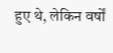हुए थे, लेकिन वर्षों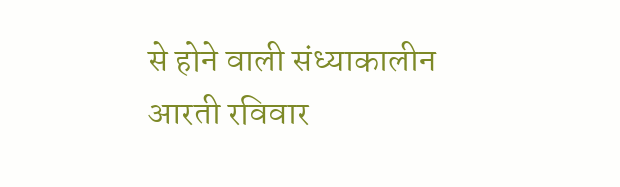से होने वाली संध्याकालीन आरती रविवार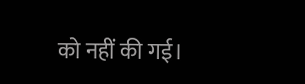को नहीं की गई।